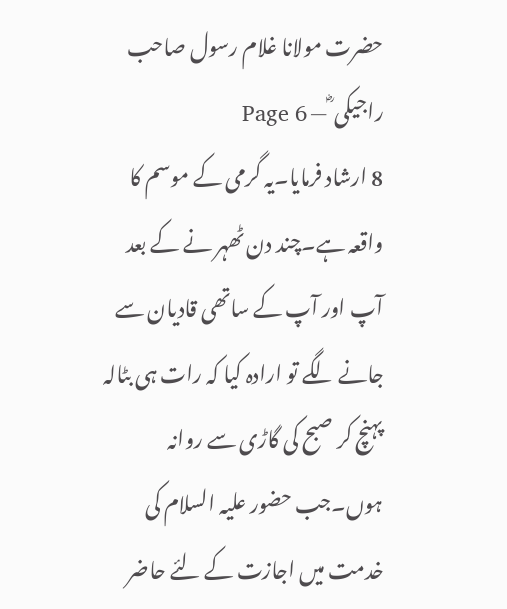حضرت مولانا غلام رسول صاحب راجیکی ؓ — Page 6
8 ارشاد فرمایا۔یہ گرمی کے موسم کا واقعہ ہے۔چند دن ٹھہر نے کے بعد آپ اور آپ کے ساتھی قادیان سے جانے لگے تو ارادہ کیا کہ رات ہی بٹالہ پہنچ کر صبح کی گاڑی سے روانہ ہوں۔جب حضور علیہ السلام کی خدمت میں اجازت کے لئے حاضر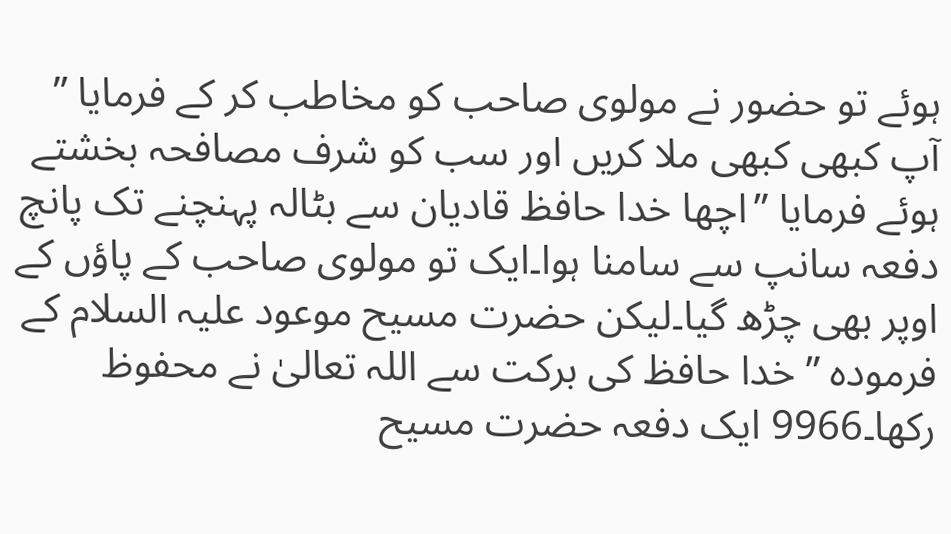ہوئے تو حضور نے مولوی صاحب کو مخاطب کر کے فرمایا ” آپ کبھی کبھی ملا کریں اور سب کو شرف مصافحہ بخشتے ہوئے فرمایا ”اچھا خدا حافظ قادیان سے بٹالہ پہنچنے تک پانچ دفعہ سانپ سے سامنا ہوا۔ایک تو مولوی صاحب کے پاؤں کے اوپر بھی چڑھ گیا۔لیکن حضرت مسیح موعود علیہ السلام کے فرمودہ ” خدا حافظ کی برکت سے اللہ تعالیٰ نے محفوظ رکھا۔9966 ایک دفعہ حضرت مسیح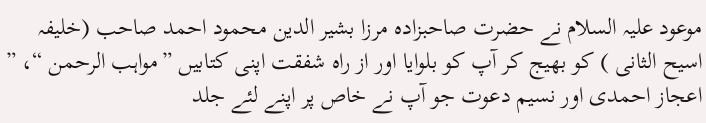موعود علیہ السلام نے حضرت صاحبزادہ مرزا بشیر الدین محمود احمد صاحب (خلیفہ اسیح الثانی ) کو بھیج کر آپ کو بلوایا اور از راہ شفقت اپنی کتابیں ”مواہب الرحمن “، ” اعجاز احمدی اور نسیم دعوت جو آپ نے خاص پر اپنے لئے جلد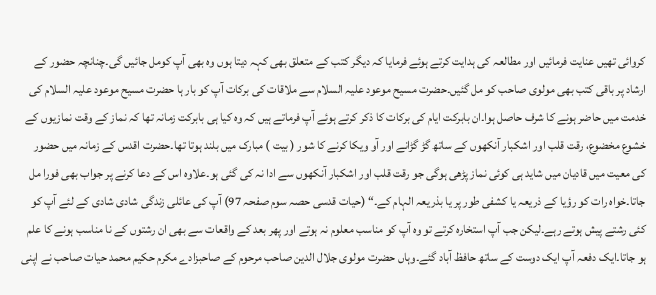کروائی تھیں عنایت فرمائیں اور مطالعہ کی ہدایت کرتے ہوئے فرمایا کہ دیگر کتب کے متعلق بھی کہہ دیتا ہوں وہ بھی آپ کومل جائیں گی۔چنانچہ حضور کے ارشاد پر باقی کتب بھی مولوی صاحب کو مل گئیں۔حضرت مسیح موعود علیہ السلام سے ملاقات کی برکات آپ کو بار ہا حضرت مسیح موعود علیہ السلام کی خدمت میں حاضر ہونے کا شرف حاصل ہوا۔ان بابرکت ایام کی برکات کا ذکر کرتے ہوئے آپ فرماتے ہیں کہ وہ کیا ہی بابرکت زمانہ تھا کہ نماز کے وقت نمازیوں کے خشوع مخضوع، رقت قلب اور اشکبار آنکھوں کے ساتھ گڑ گڑانے اور آو ویکا کرنے کا شور ( بیت ) مبارک میں بلند ہوتا تھا۔حضرت اقدس کے زمانہ میں حضور کی معیت میں قادیان میں شاید ہی کوئی نماز پڑھی ہوگی جو رقت قلب اور اشکبار آنکھوں سے ادا نہ کی گئی ہو۔علاوہ اس کے دعا کرنے پر جواب بھی فورا مل جاتا۔خواہ رات کو رؤیا کے ذریعہ یا کشفی طور پر یا بذریعہ الہام کے۔“ (حیات قدسی حصہ سوم صفحہ 97) آپ کی عائلی زندگی شادی شادی کے لئے آپ کو کئی رشتے پیش ہوتے رہے۔لیکن جب آپ استخارہ کرتے تو وہ آپ کو مناسب معلوم نہ ہوتے اور پھر بعد کے واقعات سے بھی ان رشتوں کے نا مناسب ہونے کا علم ہو جاتا۔ایک دفعہ آپ ایک دوست کے ساتھ حافظ آباد گئے۔وہاں حضرت مولوی جلال الدین صاحب مرحوم کے صاحبزادے مکرم حکیم محمد حیات صاحب نے اپنی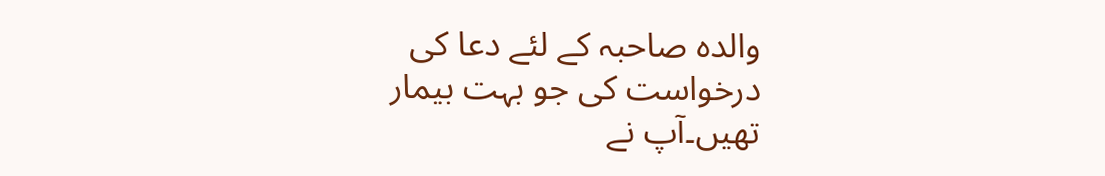والدہ صاحبہ کے لئے دعا کی درخواست کی جو بہت بیمار تھیں۔آپ نے